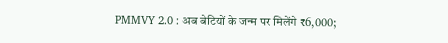PMMVY 2.0 : अब बेटियों के जन्म पर मिलेंगे ₹6,000;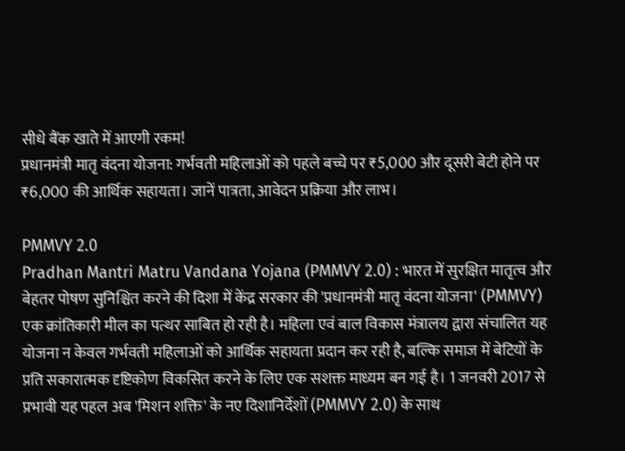सीधे बैंक खाते में आएगी रकम!
प्रधानमंत्री मातृ वंदना योजना: गर्भवती महिलाओं को पहले बच्चे पर ₹5,000 और दूसरी बेटी होने पर ₹6,000 की आर्थिक सहायता। जानें पात्रता, आवेदन प्रक्रिया और लाभ।

PMMVY 2.0
Pradhan Mantri Matru Vandana Yojana (PMMVY 2.0) : भारत में सुरक्षित मातृत्व और बेहतर पोषण सुनिश्चित करने की दिशा में केंद्र सरकार की 'प्रधानमंत्री मातृ वंदना योजना' (PMMVY) एक क्रांतिकारी मील का पत्थर साबित हो रही है। महिला एवं बाल विकास मंत्रालय द्वारा संचालित यह योजना न केवल गर्भवती महिलाओं को आर्थिक सहायता प्रदान कर रही है, बल्कि समाज में बेटियों के प्रति सकारात्मक दृष्टिकोण विकसित करने के लिए एक सशक्त माध्यम बन गई है। 1 जनवरी 2017 से प्रभावी यह पहल अब 'मिशन शक्ति' के नए दिशानिर्देशों (PMMVY 2.0) के साथ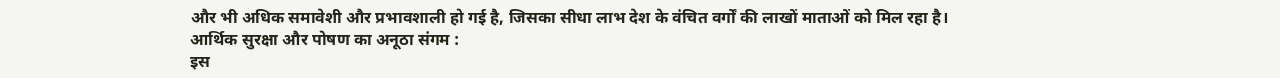और भी अधिक समावेशी और प्रभावशाली हो गई है, जिसका सीधा लाभ देश के वंचित वर्गों की लाखों माताओं को मिल रहा है।
आर्थिक सुरक्षा और पोषण का अनूठा संगम :
इस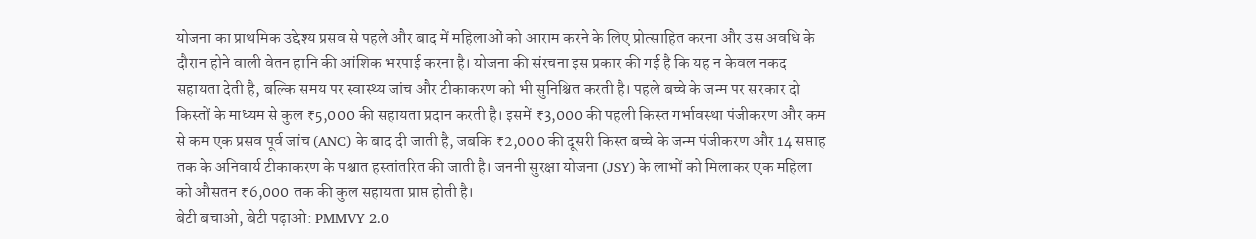योजना का प्राथमिक उद्देश्य प्रसव से पहले और बाद में महिलाओं को आराम करने के लिए प्रोत्साहित करना और उस अवधि के दौरान होने वाली वेतन हानि की आंशिक भरपाई करना है। योजना की संरचना इस प्रकार की गई है कि यह न केवल नकद सहायता देती है, बल्कि समय पर स्वास्थ्य जांच और टीकाकरण को भी सुनिश्चित करती है। पहले बच्चे के जन्म पर सरकार दो किस्तों के माध्यम से कुल ₹5,000 की सहायता प्रदान करती है। इसमें ₹3,000 की पहली किस्त गर्भावस्था पंजीकरण और कम से कम एक प्रसव पूर्व जांच (ANC) के बाद दी जाती है, जबकि ₹2,000 की दूसरी किस्त बच्चे के जन्म पंजीकरण और 14 सप्ताह तक के अनिवार्य टीकाकरण के पश्चात हस्तांतरित की जाती है। जननी सुरक्षा योजना (JSY) के लाभों को मिलाकर एक महिला को औसतन ₹6,000 तक की कुल सहायता प्राप्त होती है।
बेटी बचाओ, बेटी पढ़ाओ: PMMVY 2.0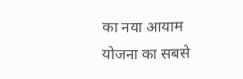का नया आयाम
योजना का सबसे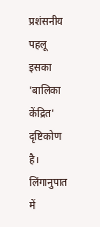प्रशंसनीय पहलू इसका 'बालिका केंद्रित' दृष्टिकोण है। लिंगानुपात में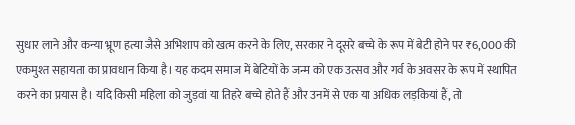सुधार लाने और कन्या भ्रूण हत्या जैसे अभिशाप को खत्म करने के लिए, सरकार ने दूसरे बच्चे के रूप में बेटी होने पर ₹6,000 की एकमुश्त सहायता का प्रावधान किया है। यह कदम समाज में बेटियों के जन्म को एक उत्सव और गर्व के अवसर के रूप में स्थापित करने का प्रयास है। यदि किसी महिला को जुड़वां या तिहरे बच्चे होते हैं और उनमें से एक या अधिक लड़कियां हैं, तो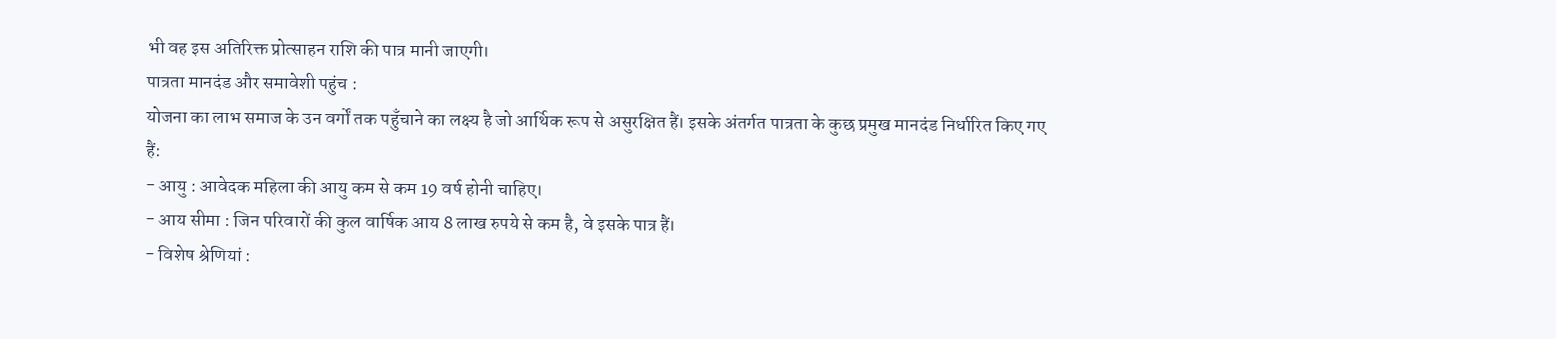भी वह इस अतिरिक्त प्रोत्साहन राशि की पात्र मानी जाएगी।
पात्रता मानदंड और समावेशी पहुंच :
योजना का लाभ समाज के उन वर्गों तक पहुँचाने का लक्ष्य है जो आर्थिक रूप से असुरक्षित हैं। इसके अंतर्गत पात्रता के कुछ प्रमुख मानदंड निर्धारित किए गए हैं:
- आयु : आवेदक महिला की आयु कम से कम 19 वर्ष होनी चाहिए।
- आय सीमा : जिन परिवारों की कुल वार्षिक आय 8 लाख रुपये से कम है, वे इसके पात्र हैं।
- विशेष श्रेणियां :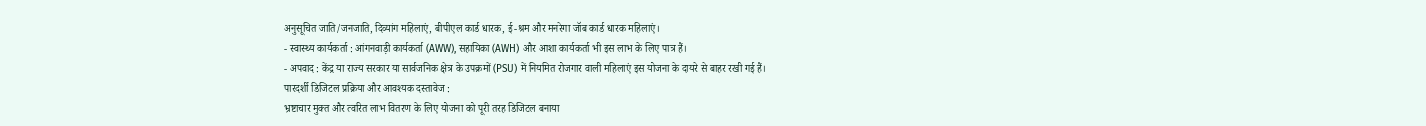अनुसूचित जाति/जनजाति, दिव्यांग महिलाएं, बीपीएल कार्ड धारक, ई-श्रम और मनरेगा जॉब कार्ड धारक महिलाएं।
- स्वास्थ्य कार्यकर्ता : आंगनवाड़ी कार्यकर्ता (AWW), सहायिका (AWH) और आशा कार्यकर्ता भी इस लाभ के लिए पात्र हैं।
- अपवाद : केंद्र या राज्य सरकार या सार्वजनिक क्षेत्र के उपक्रमों (PSU) में नियमित रोजगार वाली महिलाएं इस योजना के दायरे से बाहर रखी गई हैं।
पारदर्शी डिजिटल प्रक्रिया और आवश्यक दस्तावेज :
भ्रष्टाचार मुक्त और त्वरित लाभ वितरण के लिए योजना को पूरी तरह डिजिटल बनाया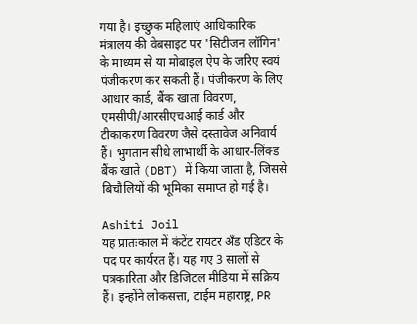गया है। इच्छुक महिलाएं आधिकारिक मंत्रालय की वेबसाइट पर 'सिटीजन लॉगिन' के माध्यम से या मोबाइल ऐप के जरिए स्वयं पंजीकरण कर सकती हैं। पंजीकरण के लिए आधार कार्ड, बैंक खाता विवरण, एमसीपी/आरसीएचआई कार्ड और टीकाकरण विवरण जैसे दस्तावेज अनिवार्य हैं। भुगतान सीधे लाभार्थी के आधार-लिंक्ड बैंक खाते (DBT) में किया जाता है, जिससे बिचौलियों की भूमिका समाप्त हो गई है।

Ashiti Joil
यह प्रातःकाल में कंटेंट रायटर अँड एडिटर के पद पर कार्यरत हैं। यह गए 3 सालों से पत्रकारिता और डिजिटल मीडिया में सक्रिय हैं। इन्होंने लोकसत्ता, टाईम महाराष्ट्र, PR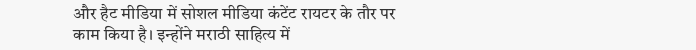और हैट मीडिया में सोशल मीडिया कंटेंट रायटर के तौर पर काम किया है। इन्होंने मराठी साहित्य में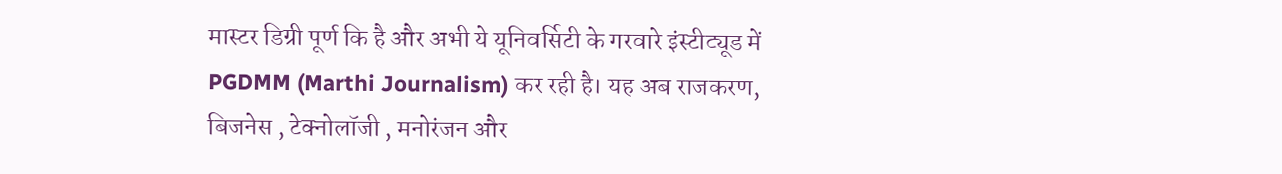मास्टर डिग्री पूर्ण कि है और अभी ये यूनिवर्सिटी के गरवारे इंस्टीट्यूड में PGDMM (Marthi Journalism) कर रही है। यह अब राजकरण, बिजनेस , टेक्नोलॉजी , मनोरंजन और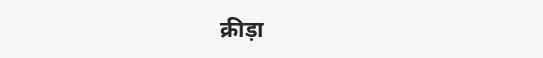क्रीड़ा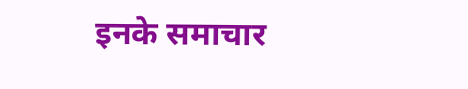इनके समाचार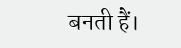बनती हैं।